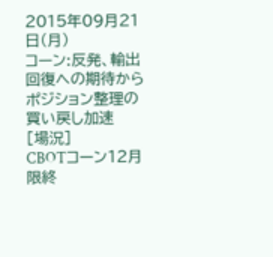2015年09月21日(月)
コーン:反発、輸出回復への期待からポジション整理の買い戻し加速
[場況]
CBOTコーン12月限終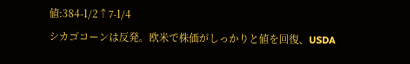値:384-1/2↑7-1/4
シカゴコーンは反発。欧米で株価がしっかりと値を回復、USDA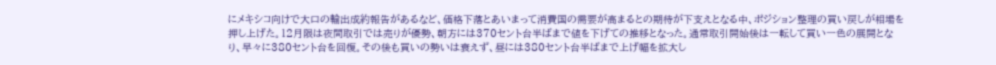にメキシコ向けで大口の輸出成約報告があるなど、価格下落とあいまって消費国の需要が高まるとの期待が下支えとなる中、ポジション整理の買い戻しが相場を押し上げた。12月限は夜間取引では売りが優勢、朝方には370セント台半ばまで値を下げての推移となった。通常取引開始後は一転して買い一色の展開となり、早々に380セント台を回復。その後も買いの勢いは衰えず、昼には380セント台半ばまで上げ幅を拡大し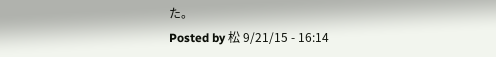た。
Posted by 松 9/21/15 - 16:14